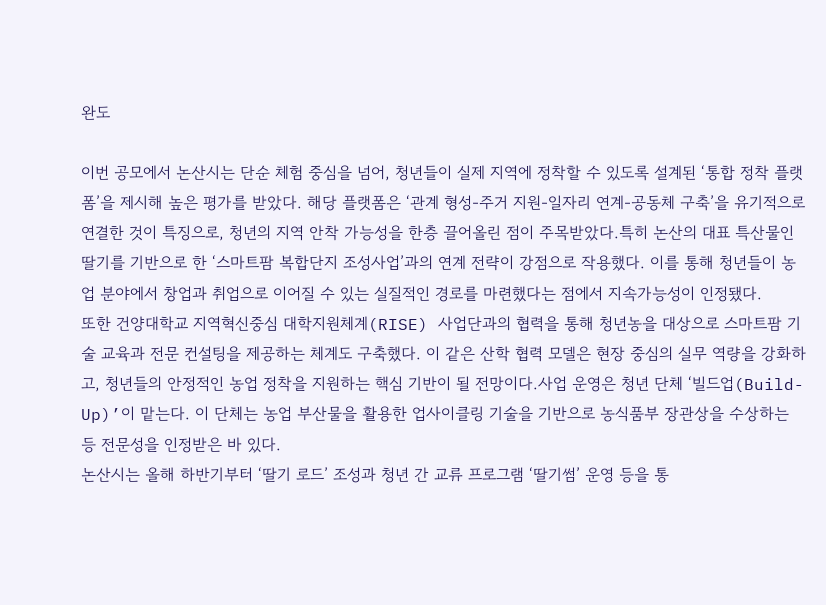완도

이번 공모에서 논산시는 단순 체험 중심을 넘어, 청년들이 실제 지역에 정착할 수 있도록 설계된 ‘통합 정착 플랫폼’을 제시해 높은 평가를 받았다. 해당 플랫폼은 ‘관계 형성-주거 지원-일자리 연계-공동체 구축’을 유기적으로 연결한 것이 특징으로, 청년의 지역 안착 가능성을 한층 끌어올린 점이 주목받았다.특히 논산의 대표 특산물인 딸기를 기반으로 한 ‘스마트팜 복합단지 조성사업’과의 연계 전략이 강점으로 작용했다. 이를 통해 청년들이 농업 분야에서 창업과 취업으로 이어질 수 있는 실질적인 경로를 마련했다는 점에서 지속가능성이 인정됐다.
또한 건양대학교 지역혁신중심 대학지원체계(RISE) 사업단과의 협력을 통해 청년농을 대상으로 스마트팜 기술 교육과 전문 컨설팅을 제공하는 체계도 구축했다. 이 같은 산학 협력 모델은 현장 중심의 실무 역량을 강화하고, 청년들의 안정적인 농업 정착을 지원하는 핵심 기반이 될 전망이다.사업 운영은 청년 단체 ‘빌드업(Build-Up)’이 맡는다. 이 단체는 농업 부산물을 활용한 업사이클링 기술을 기반으로 농식품부 장관상을 수상하는 등 전문성을 인정받은 바 있다.
논산시는 올해 하반기부터 ‘딸기 로드’ 조성과 청년 간 교류 프로그램 ‘딸기썸’ 운영 등을 통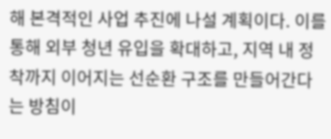해 본격적인 사업 추진에 나설 계획이다. 이를 통해 외부 청년 유입을 확대하고, 지역 내 정착까지 이어지는 선순환 구조를 만들어간다는 방침이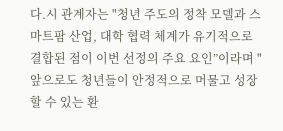다.시 관계자는 "청년 주도의 정착 모델과 스마트팜 산업, 대학 협력 체계가 유기적으로 결합된 점이 이번 선정의 주요 요인”이라며 "앞으로도 청년들이 안정적으로 머물고 성장할 수 있는 환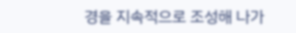경을 지속적으로 조성해 나가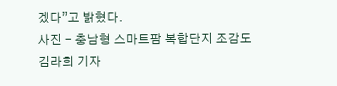겠다”고 밝혔다.
사진 - 충남형 스마트팜 복합단지 조감도
김라희 기자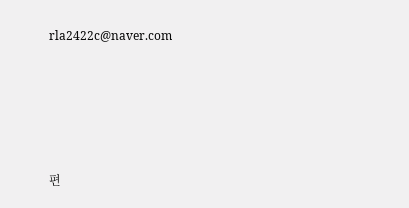rla2422c@naver.com






편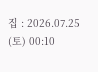집 : 2026.07.25 (토) 00:10